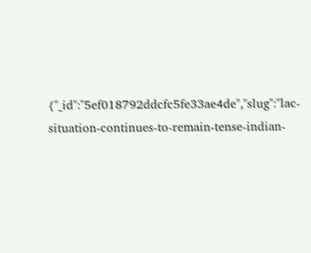{"_id":"5ef018792ddcfc5fe33ae4de","slug":"lac-situation-continues-to-remain-tense-indian-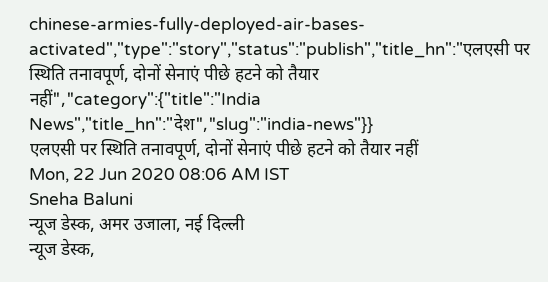chinese-armies-fully-deployed-air-bases-activated","type":"story","status":"publish","title_hn":"एलएसी पर स्थिति तनावपूर्ण, दोनों सेनाएं पीछे हटने को तैयार नहीं","category":{"title":"India News","title_hn":"देश","slug":"india-news"}}
एलएसी पर स्थिति तनावपूर्ण, दोनों सेनाएं पीछे हटने को तैयार नहीं
Mon, 22 Jun 2020 08:06 AM IST
Sneha Baluni
न्यूज डेस्क, अमर उजाला, नई दिल्ली
न्यूज डेस्क,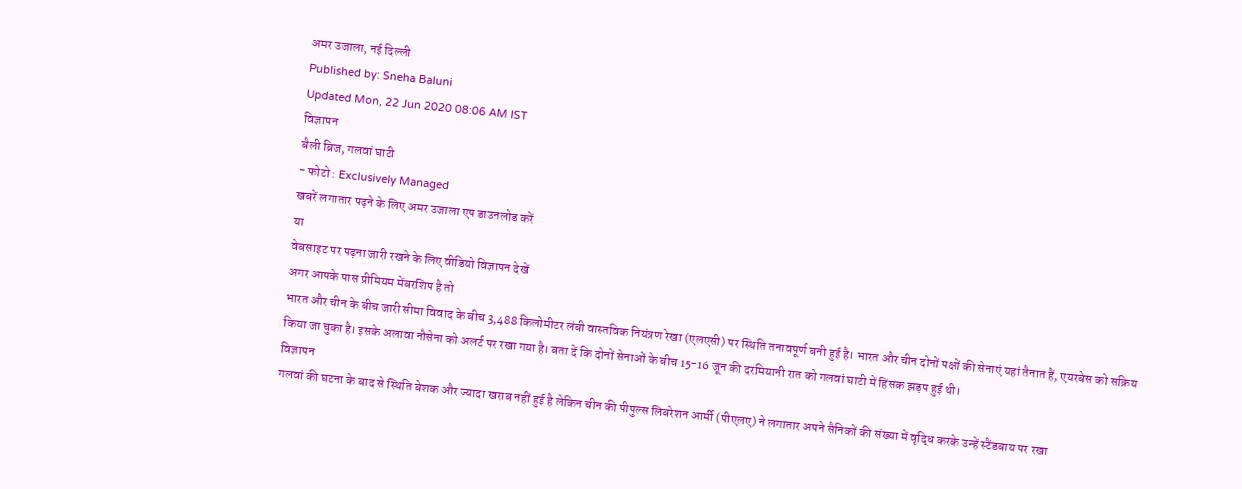अमर उजाला, नई दिल्ली
Published by: Sneha Baluni
Updated Mon, 22 Jun 2020 08:06 AM IST
विज्ञापन
बैली ब्रिज, गलवां घाटी
- फोटो : Exclusively Managed
खबरें लगातार पढ़ने के लिए अमर उजाला एप डाउनलोड करें
या
वेबसाइट पर पढ़ना जारी रखने के लिए वीडियो विज्ञापन देखें
अगर आपके पास प्रीमियम मेंबरशिप है तो
भारत और चीन के बीच जारी सीमा विवाद के बीच 3,488 किलोमीटर लंबी वास्तविक नियंत्रण रेखा (एलएसी) पर स्थिति तनावपूर्ण बनी हुई है। भारत और चीन दोनों पक्षों की सेनाएं यहां तैनात हैं, एयरबेस को सक्रिय किया जा चुका है। इसके अलावा नौसेना को अलर्ट पर रखा गया है। बता दें कि दोनों सेनाओं के बीच 15-16 जून की दरमियानी रात को गलवां घाटी में हिंसक झड़प हुई थी।
विज्ञापन
गलवां की घटना के बाद से स्थिति बेशक और ज्यादा खराब नहीं हुई है लेकिन चीन की पीपुल्स लिबरेशन आर्मी (पीएलए) ने लगातार अपने सैनिकों की संख्या में वृद्धि करके उन्हें स्टैंडबाय पर रखा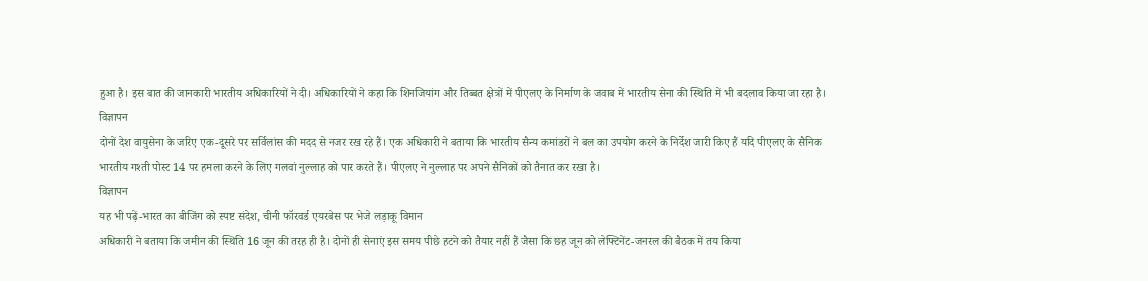हुआ है। इस बात की जानकारी भारतीय अधिकारियों ने दी। अधिकारियों ने कहा कि शिनजियांग और तिब्बत क्षेत्रों में पीएलए के निर्माण के जवाब में भारतीय सेना की स्थिति में भी बदलाव किया जा रहा है।
विज्ञापन
दोनों देश वायुसेना के जरिए एक-दूसरे पर सर्विलांस की मदद से नजर रख रहे हैं। एक अधिकारी ने बताया कि भारतीय सैन्य कमांडरों ने बल का उपयोग करने के निर्देश जारी किए हैं यदि पीएलए के सैनिक भारतीय गश्ती पोस्ट 14 पर हमला करने के लिए गलवां नुल्लाह को पार करते हैं। पीएलए ने नुल्लाह पर अपने सैनिकों को तैनात कर रखा है।
विज्ञापन
यह भी पढ़ें-भारत का बीजिंग को स्पष्ट संदेश, चीनी फॉरवर्ड एयरबेस पर भेजे लड़ाकू विमान
अधिकारी ने बताया कि जमीन की स्थिति 16 जून की तरह ही है। दोनों ही सेनाएं इस समय पीछे हटने को तैयार नहीं हैं जैसा कि छह जून को लेफ्टिनेंट-जनरल की बैठक में तय किया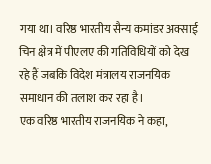गया था। वरिष्ठ भारतीय सैन्य कमांडर अक्साई चिन क्षेत्र में पीएलए की गतिविधियों को देख रहे हैं जबकि विदेश मंत्रालय राजनयिक समाधान की तलाश कर रहा है।
एक वरिष्ठ भारतीय राजनयिक ने कहा,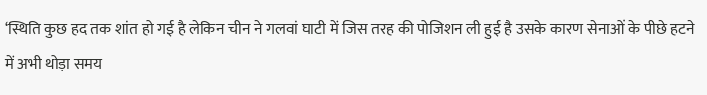‘स्थिति कुछ हद तक शांत हो गई है लेकिन चीन ने गलवां घाटी में जिस तरह की पोजिशन ली हुई है उसके कारण सेनाओं के पीछे हटने में अभी थोड़ा समय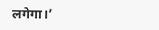लगेगा।’